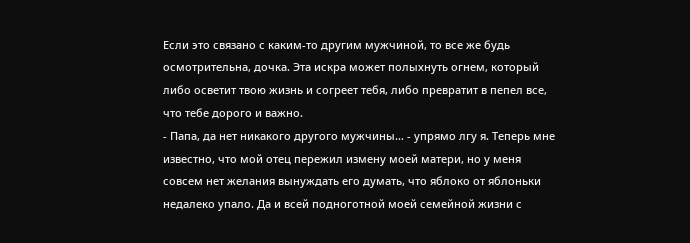Если это связано с каким-то другим мужчиной, то все же будь осмотрительна, дочка. Эта искра может полыхнуть огнем, который либо осветит твою жизнь и согреет тебя, либо превратит в пепел все, что тебе дорого и важно.
- Папа, да нет никакого другого мужчины… - упрямо лгу я. Теперь мне известно, что мой отец пережил измену моей матери, но у меня совсем нет желания вынуждать его думать, что яблоко от яблоньки недалеко упало. Да и всей подноготной моей семейной жизни с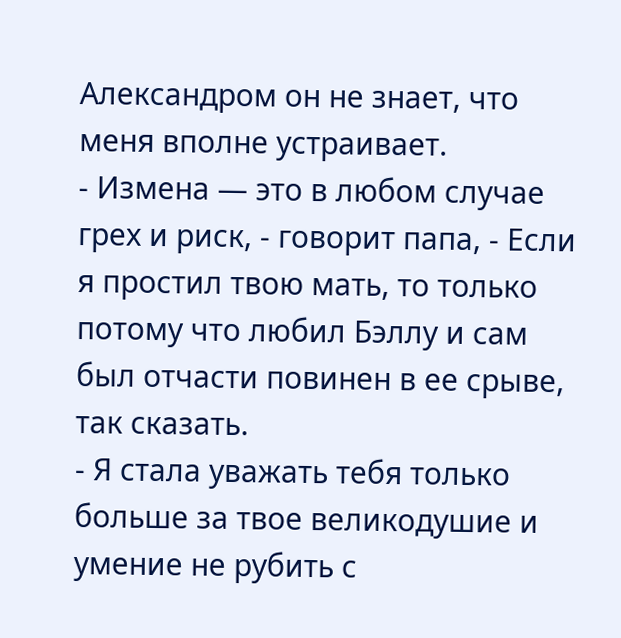Александром он не знает, что меня вполне устраивает.
- Измена — это в любом случае грех и риск, - говорит папа, - Если я простил твою мать, то только потому что любил Бэллу и сам был отчасти повинен в ее срыве, так сказать.
- Я стала уважать тебя только больше за твое великодушие и умение не рубить с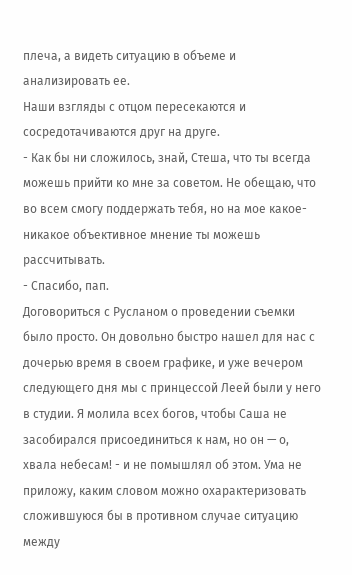плеча, а видеть ситуацию в объеме и анализировать ее.
Наши взгляды с отцом пересекаются и сосредотачиваются друг на друге.
- Как бы ни сложилось, знай, Стеша, что ты всегда можешь прийти ко мне за советом. Не обещаю, что во всем смогу поддержать тебя, но на мое какое-никакое объективное мнение ты можешь рассчитывать.
- Спасибо, пап.
Договориться с Русланом о проведении съемки было просто. Он довольно быстро нашел для нас с дочерью время в своем графике, и уже вечером следующего дня мы с принцессой Леей были у него в студии. Я молила всех богов, чтобы Саша не засобирался присоединиться к нам, но он — о, хвала небесам! - и не помышлял об этом. Ума не приложу, каким словом можно охарактеризовать сложившуюся бы в противном случае ситуацию между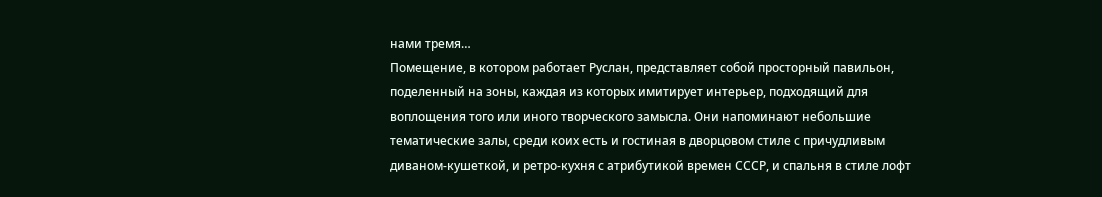нами тремя…
Помещение, в котором работает Руслан, представляет собой просторный павильон, поделенный на зоны, каждая из которых имитирует интерьер, подходящий для воплощения того или иного творческого замысла. Они напоминают небольшие тематические залы, среди коих есть и гостиная в дворцовом стиле с причудливым диваном-кушеткой, и ретро-кухня с атрибутикой времен СССР, и спальня в стиле лофт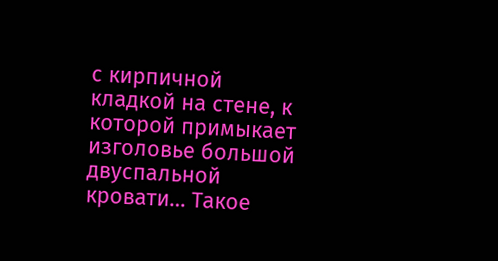с кирпичной кладкой на стене, к которой примыкает изголовье большой двуспальной кровати… Такое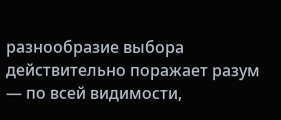разнообразие выбора действительно поражает разум — по всей видимости,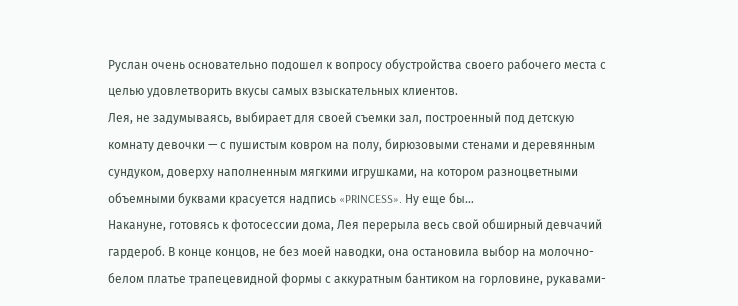Руслан очень основательно подошел к вопросу обустройства своего рабочего места с целью удовлетворить вкусы самых взыскательных клиентов.
Лея, не задумываясь, выбирает для своей съемки зал, построенный под детскую комнату девочки — с пушистым ковром на полу, бирюзовыми стенами и деревянным сундуком, доверху наполненным мягкими игрушками, на котором разноцветными объемными буквами красуется надпись «PRINCESS». Ну еще бы…
Накануне, готовясь к фотосессии дома, Лея перерыла весь свой обширный девчачий гардероб. В конце концов, не без моей наводки, она остановила выбор на молочно-белом платье трапецевидной формы с аккуратным бантиком на горловине, рукавами-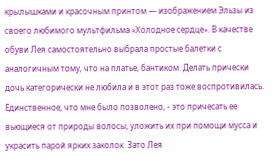крылышками и красочным принтом — изображением Эльзы из своего любимого мультфильма «Холодное сердце». В качестве обуви Лея самостоятельно выбрала простые балетки с аналогичным тому, что на платье, бантиком. Делать прически дочь категорически не любила и в этот раз тоже воспротивилась. Единственное, что мне было позволено, - это причесать ее вьющиеся от природы волосы, уложить их при помощи мусса и украсить парой ярких заколок. Зато Лея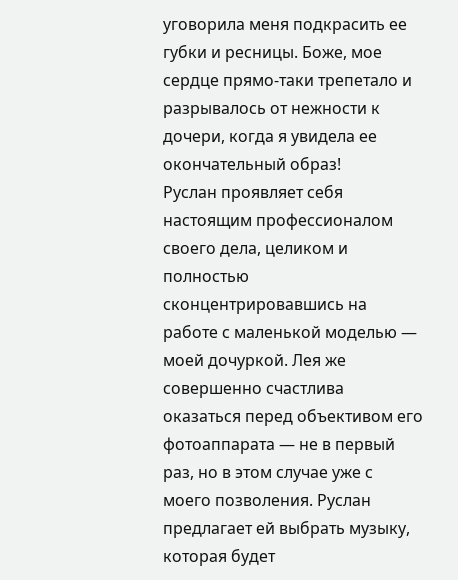уговорила меня подкрасить ее губки и ресницы. Боже, мое сердце прямо-таки трепетало и разрывалось от нежности к дочери, когда я увидела ее окончательный образ!
Руслан проявляет себя настоящим профессионалом своего дела, целиком и полностью сконцентрировавшись на работе с маленькой моделью — моей дочуркой. Лея же совершенно счастлива оказаться перед объективом его фотоаппарата — не в первый раз, но в этом случае уже с моего позволения. Руслан предлагает ей выбрать музыку, которая будет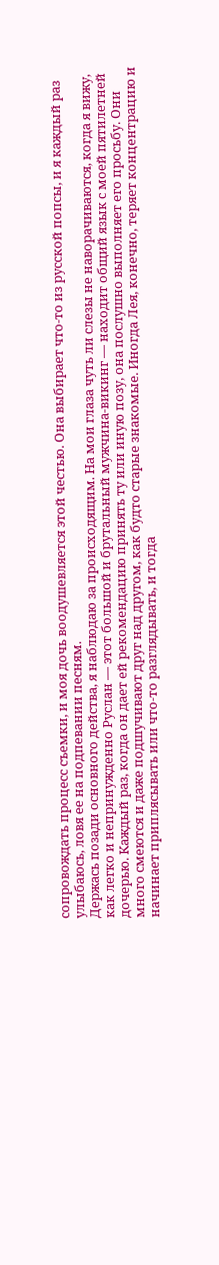сопровождать процесс съемки, и моя дочь воодушевляется этой честью. Она выбирает что-то из русской попсы, и я каждый раз улыбаюсь, ловя ее на подпевании песням.
Держась позади основного действа, я наблюдаю за происходящим. На мои глаза чуть ли слезы не наворачиваются, когда я вижу, как легко и непринужденно Руслан — этот большой и брутальный мужчина-викинг — находит общий язык с моей пятилетней дочерью. Каждый раз, когда он дает ей рекомендацию принять ту или иную позу, она послушно выполняет его просьбу. Они много смеются и даже подшучивают друг над другом, как будто старые знакомые. Иногда Лея, конечно, теряет концентрацию и начинает приплясывать или что-то разглядывать, и тогда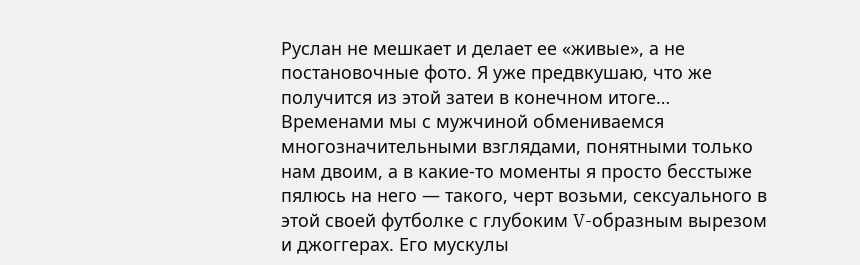Руслан не мешкает и делает ее «живые», а не постановочные фото. Я уже предвкушаю, что же получится из этой затеи в конечном итоге…
Временами мы с мужчиной обмениваемся многозначительными взглядами, понятными только нам двоим, а в какие-то моменты я просто бесстыже пялюсь на него — такого, черт возьми, сексуального в этой своей футболке с глубоким V-образным вырезом и джоггерах. Его мускулы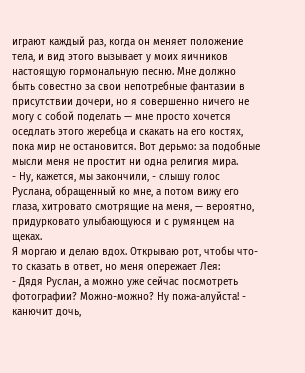играют каждый раз, когда он меняет положение тела, и вид этого вызывает у моих яичников настоящую гормональную песню. Мне должно быть совестно за свои непотребные фантазии в присутствии дочери, но я совершенно ничего не могу с собой поделать — мне просто хочется оседлать этого жеребца и скакать на его костях, пока мир не остановится. Вот дерьмо: за подобные мысли меня не простит ни одна религия мира.
- Ну, кажется, мы закончили, - слышу голос Руслана, обращенный ко мне, а потом вижу его глаза, хитровато смотрящие на меня, — вероятно, придурковато улыбающуюся и с румянцем на щеках.
Я моргаю и делаю вдох. Открываю рот, чтобы что-то сказать в ответ, но меня опережает Лея:
- Дядя Руслан, а можно уже сейчас посмотреть фотографии? Можно-можно? Ну пожа-алуйста! - канючит дочь,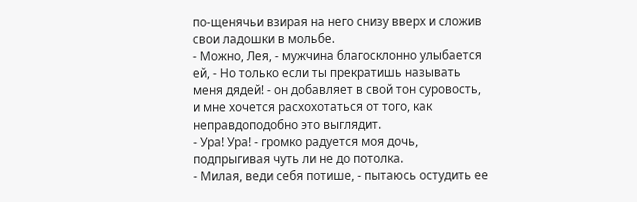по-щенячьи взирая на него снизу вверх и сложив свои ладошки в мольбе.
- Можно, Лея, - мужчина благосклонно улыбается ей, - Но только если ты прекратишь называть меня дядей! - он добавляет в свой тон суровость, и мне хочется расхохотаться от того, как неправдоподобно это выглядит.
- Ура! Ура! - громко радуется моя дочь, подпрыгивая чуть ли не до потолка.
- Милая, веди себя потише, - пытаюсь остудить ее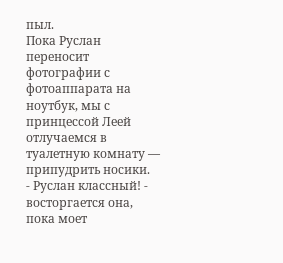пыл.
Пока Руслан переносит фотографии с фотоаппарата на ноутбук, мы с принцессой Леей отлучаемся в туалетную комнату — припудрить носики.
- Руслан классный! - восторгается она, пока моет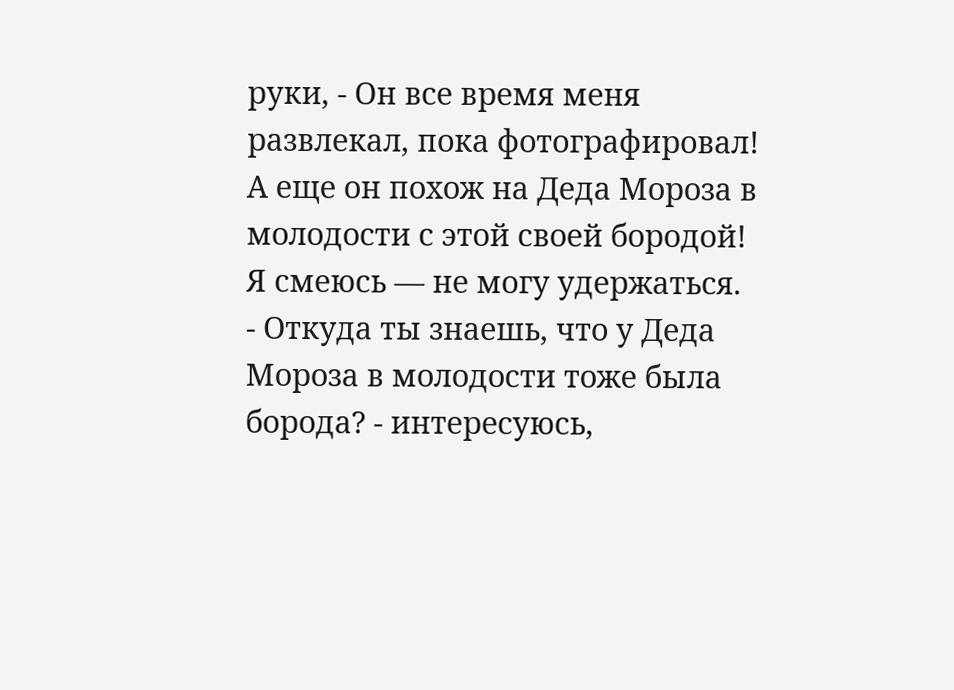руки, - Он все время меня развлекал, пока фотографировал! А еще он похож на Деда Мороза в молодости с этой своей бородой!
Я смеюсь — не могу удержаться.
- Откуда ты знаешь, что у Деда Мороза в молодости тоже была борода? - интересуюсь,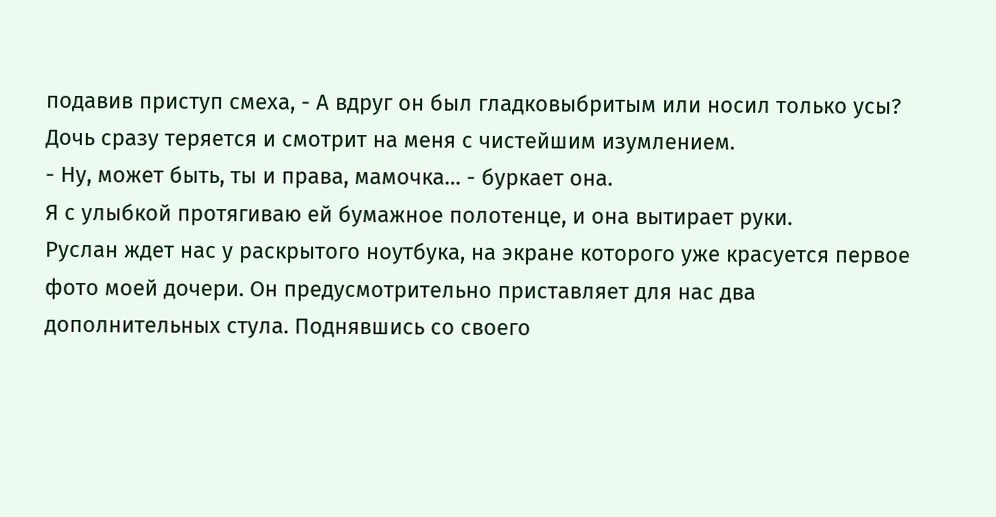подавив приступ смеха, - А вдруг он был гладковыбритым или носил только усы?
Дочь сразу теряется и смотрит на меня с чистейшим изумлением.
- Ну, может быть, ты и права, мамочка… - буркает она.
Я с улыбкой протягиваю ей бумажное полотенце, и она вытирает руки.
Руслан ждет нас у раскрытого ноутбука, на экране которого уже красуется первое фото моей дочери. Он предусмотрительно приставляет для нас два дополнительных стула. Поднявшись со своего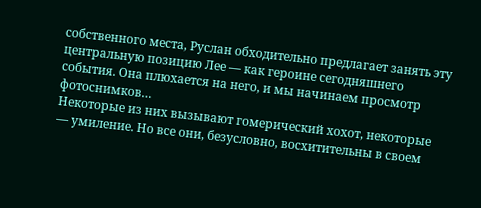собственного места, Руслан обходительно предлагает занять эту центральную позицию Лее — как героине сегодняшнего события. Она плюхается на него, и мы начинаем просмотр фотоснимков…
Некоторые из них вызывают гомерический хохот, некоторые — умиление. Но все они, безусловно, восхитительны в своем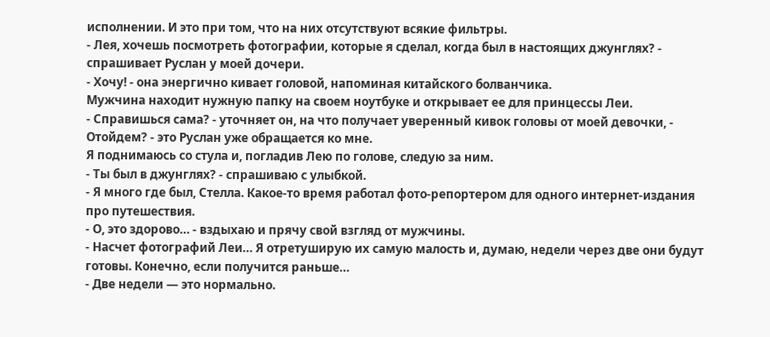исполнении. И это при том, что на них отсутствуют всякие фильтры.
- Лея, хочешь посмотреть фотографии, которые я сделал, когда был в настоящих джунглях? - спрашивает Руслан у моей дочери.
- Хочу! - она энергично кивает головой, напоминая китайского болванчика.
Мужчина находит нужную папку на своем ноутбуке и открывает ее для принцессы Леи.
- Справишься сама? - уточняет он, на что получает уверенный кивок головы от моей девочки, - Отойдем? - это Руслан уже обращается ко мне.
Я поднимаюсь со стула и, погладив Лею по голове, следую за ним.
- Ты был в джунглях? - спрашиваю с улыбкой.
- Я много где был, Стелла. Какое-то время работал фото-репортером для одного интернет-издания про путешествия.
- О, это здорово… - вздыхаю и прячу свой взгляд от мужчины.
- Насчет фотографий Леи… Я отретуширую их самую малость и, думаю, недели через две они будут готовы. Конечно, если получится раньше…
- Две недели — это нормально.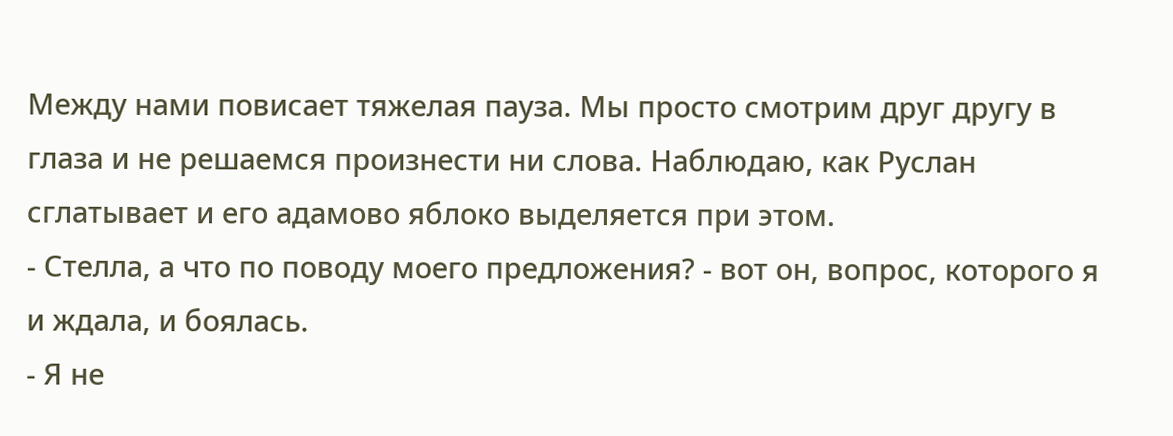Между нами повисает тяжелая пауза. Мы просто смотрим друг другу в глаза и не решаемся произнести ни слова. Наблюдаю, как Руслан сглатывает и его адамово яблоко выделяется при этом.
- Стелла, а что по поводу моего предложения? - вот он, вопрос, которого я и ждала, и боялась.
- Я не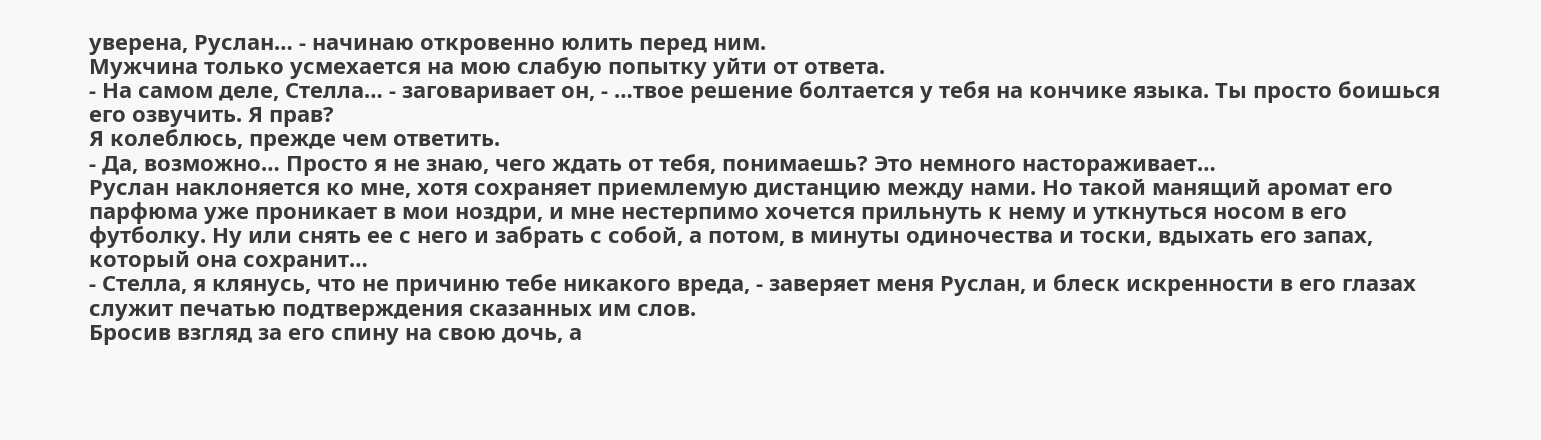уверена, Руслан… - начинаю откровенно юлить перед ним.
Мужчина только усмехается на мою слабую попытку уйти от ответа.
- На самом деле, Стелла… - заговаривает он, - …твое решение болтается у тебя на кончике языка. Ты просто боишься его озвучить. Я прав?
Я колеблюсь, прежде чем ответить.
- Да, возможно… Просто я не знаю, чего ждать от тебя, понимаешь? Это немного настораживает…
Руслан наклоняется ко мне, хотя сохраняет приемлемую дистанцию между нами. Но такой манящий аромат его парфюма уже проникает в мои ноздри, и мне нестерпимо хочется прильнуть к нему и уткнуться носом в его футболку. Ну или снять ее с него и забрать с собой, а потом, в минуты одиночества и тоски, вдыхать его запах, который она сохранит…
- Стелла, я клянусь, что не причиню тебе никакого вреда, - заверяет меня Руслан, и блеск искренности в его глазах служит печатью подтверждения сказанных им слов.
Бросив взгляд за его спину на свою дочь, а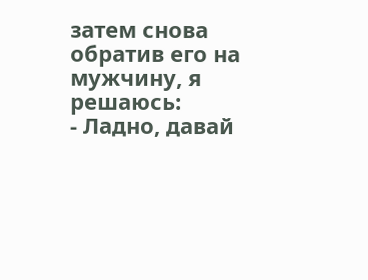затем снова обратив его на мужчину, я решаюсь:
- Ладно, давай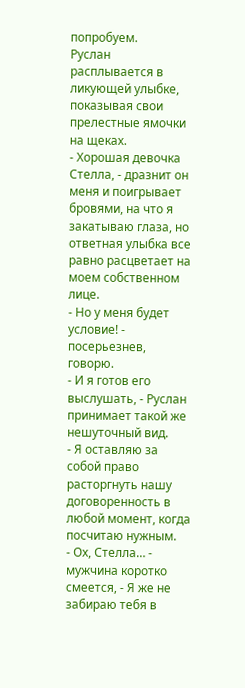попробуем.
Руслан расплывается в ликующей улыбке, показывая свои прелестные ямочки на щеках.
- Хорошая девочка Стелла, - дразнит он меня и поигрывает бровями, на что я закатываю глаза, но ответная улыбка все равно расцветает на моем собственном лице.
- Но у меня будет условие! - посерьезнев, говорю.
- И я готов его выслушать, - Руслан принимает такой же нешуточный вид.
- Я оставляю за собой право расторгнуть нашу договоренность в любой момент, когда посчитаю нужным.
- Ох, Стелла… - мужчина коротко смеется, - Я же не забираю тебя в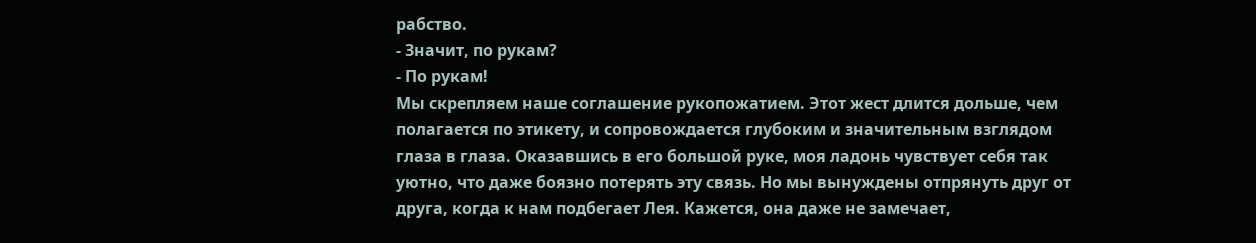рабство.
- Значит, по рукам?
- По рукам!
Мы скрепляем наше соглашение рукопожатием. Этот жест длится дольше, чем полагается по этикету, и сопровождается глубоким и значительным взглядом глаза в глаза. Оказавшись в его большой руке, моя ладонь чувствует себя так уютно, что даже боязно потерять эту связь. Но мы вынуждены отпрянуть друг от друга, когда к нам подбегает Лея. Кажется, она даже не замечает,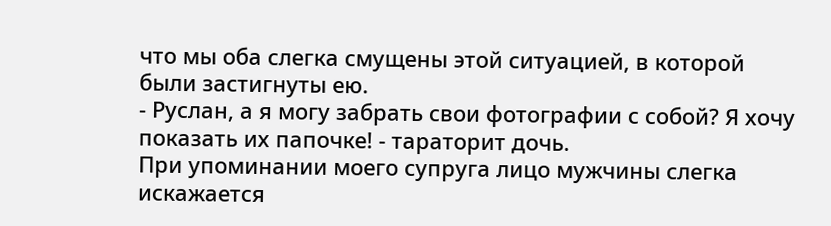что мы оба слегка смущены этой ситуацией, в которой были застигнуты ею.
- Руслан, а я могу забрать свои фотографии с собой? Я хочу показать их папочке! - тараторит дочь.
При упоминании моего супруга лицо мужчины слегка искажается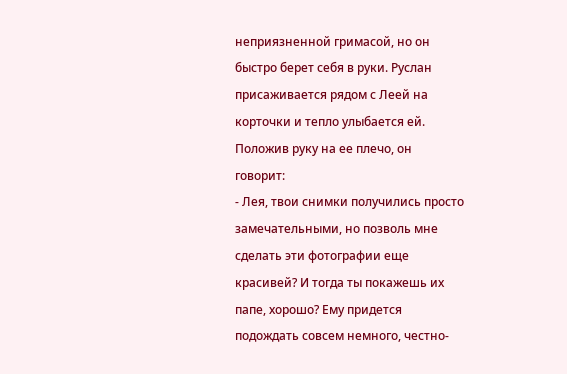неприязненной гримасой, но он быстро берет себя в руки. Руслан присаживается рядом с Леей на корточки и тепло улыбается ей. Положив руку на ее плечо, он говорит:
- Лея, твои снимки получились просто замечательными, но позволь мне сделать эти фотографии еще красивей? И тогда ты покажешь их папе, хорошо? Ему придется подождать совсем немного, честно-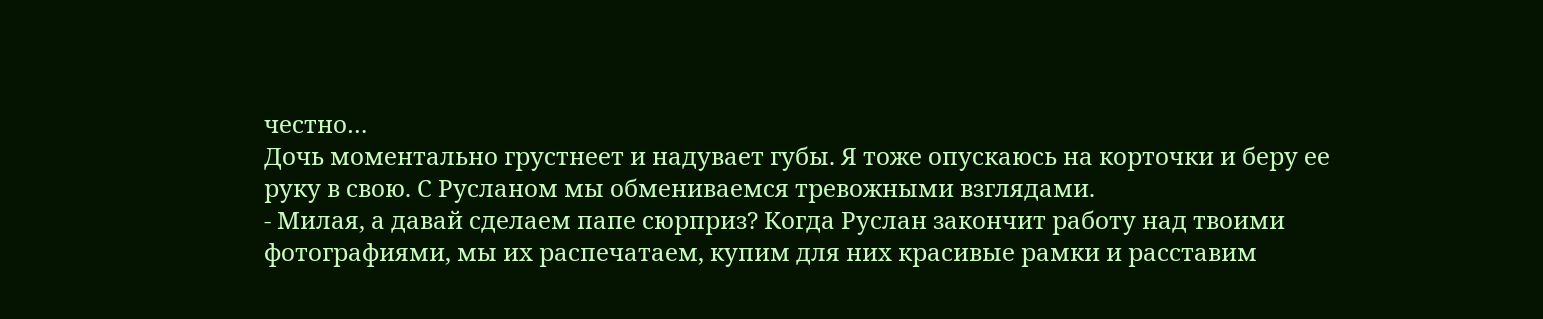честно…
Дочь моментально грустнеет и надувает губы. Я тоже опускаюсь на корточки и беру ее руку в свою. С Русланом мы обмениваемся тревожными взглядами.
- Милая, а давай сделаем папе сюрприз? Когда Руслан закончит работу над твоими фотографиями, мы их распечатаем, купим для них красивые рамки и расставим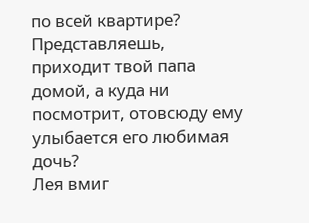по всей квартире? Представляешь, приходит твой папа домой, а куда ни посмотрит, отовсюду ему улыбается его любимая дочь?
Лея вмиг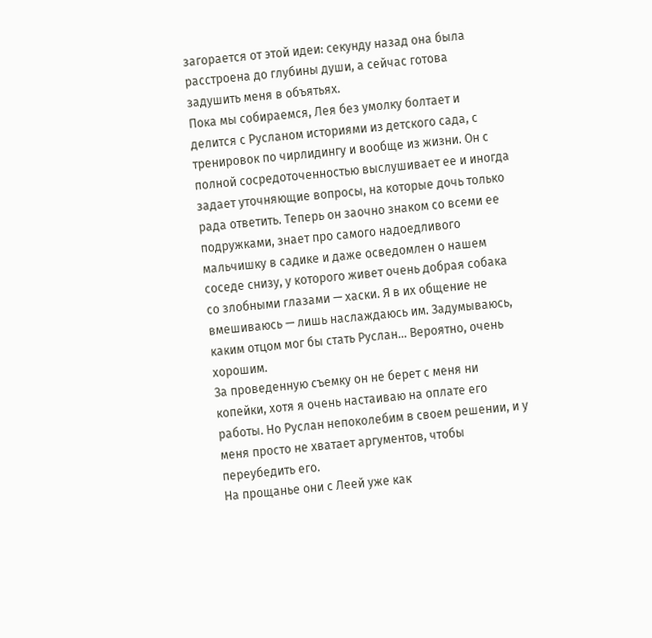загорается от этой идеи: секунду назад она была расстроена до глубины души, а сейчас готова задушить меня в объятьях.
Пока мы собираемся, Лея без умолку болтает и делится с Русланом историями из детского сада, с тренировок по чирлидингу и вообще из жизни. Он с полной сосредоточенностью выслушивает ее и иногда задает уточняющие вопросы, на которые дочь только рада ответить. Теперь он заочно знаком со всеми ее подружками, знает про самого надоедливого мальчишку в садике и даже осведомлен о нашем соседе снизу, у которого живет очень добрая собака со злобными глазами — хаски. Я в их общение не вмешиваюсь — лишь наслаждаюсь им. Задумываюсь, каким отцом мог бы стать Руслан… Вероятно, очень хорошим.
За проведенную съемку он не берет с меня ни копейки, хотя я очень настаиваю на оплате его работы. Но Руслан непоколебим в своем решении, и у меня просто не хватает аргументов, чтобы переубедить его.
На прощанье они с Леей уже как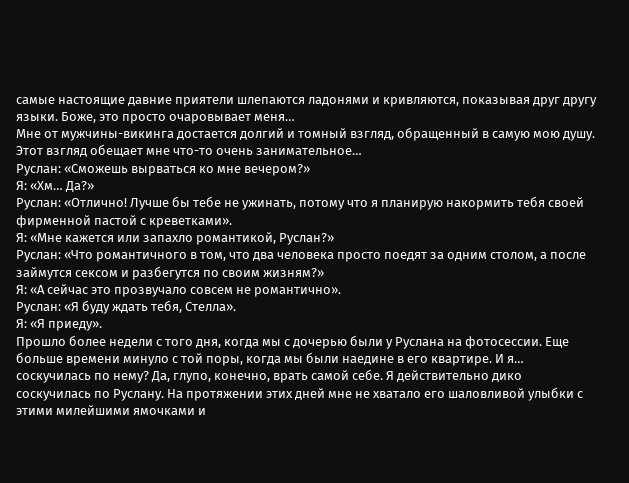самые настоящие давние приятели шлепаются ладонями и кривляются, показывая друг другу языки. Боже, это просто очаровывает меня…
Мне от мужчины-викинга достается долгий и томный взгляд, обращенный в самую мою душу. Этот взгляд обещает мне что-то очень занимательное…
Руслан: «Сможешь вырваться ко мне вечером?»
Я: «Хм… Да?»
Руслан: «Отлично! Лучше бы тебе не ужинать, потому что я планирую накормить тебя своей фирменной пастой с креветками».
Я: «Мне кажется или запахло романтикой, Руслан?»
Руслан: «Что романтичного в том, что два человека просто поедят за одним столом, а после займутся сексом и разбегутся по своим жизням?»
Я: «А сейчас это прозвучало совсем не романтично».
Руслан: «Я буду ждать тебя, Стелла».
Я: «Я приеду».
Прошло более недели с того дня, когда мы с дочерью были у Руслана на фотосессии. Еще больше времени минуло с той поры, когда мы были наедине в его квартире. И я… соскучилась по нему? Да, глупо, конечно, врать самой себе. Я действительно дико соскучилась по Руслану. На протяжении этих дней мне не хватало его шаловливой улыбки с этими милейшими ямочками и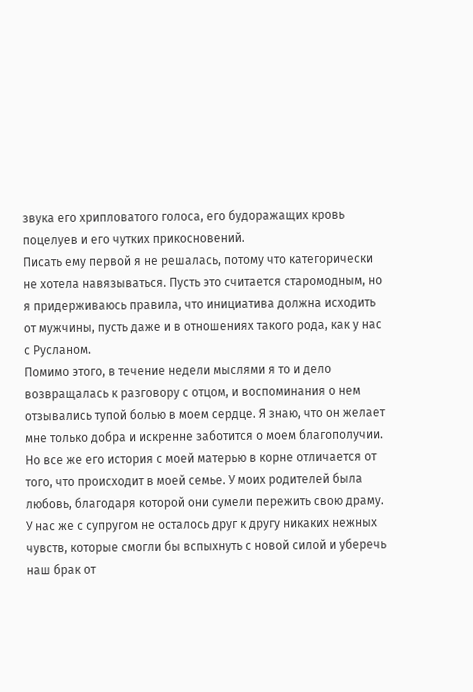звука его хрипловатого голоса, его будоражащих кровь поцелуев и его чутких прикосновений.
Писать ему первой я не решалась, потому что категорически не хотела навязываться. Пусть это считается старомодным, но я придерживаюсь правила, что инициатива должна исходить от мужчины, пусть даже и в отношениях такого рода, как у нас с Русланом.
Помимо этого, в течение недели мыслями я то и дело возвращалась к разговору с отцом, и воспоминания о нем отзывались тупой болью в моем сердце. Я знаю, что он желает мне только добра и искренне заботится о моем благополучии. Но все же его история с моей матерью в корне отличается от того, что происходит в моей семье. У моих родителей была любовь, благодаря которой они сумели пережить свою драму. У нас же с супругом не осталось друг к другу никаких нежных чувств, которые смогли бы вспыхнуть с новой силой и уберечь наш брак от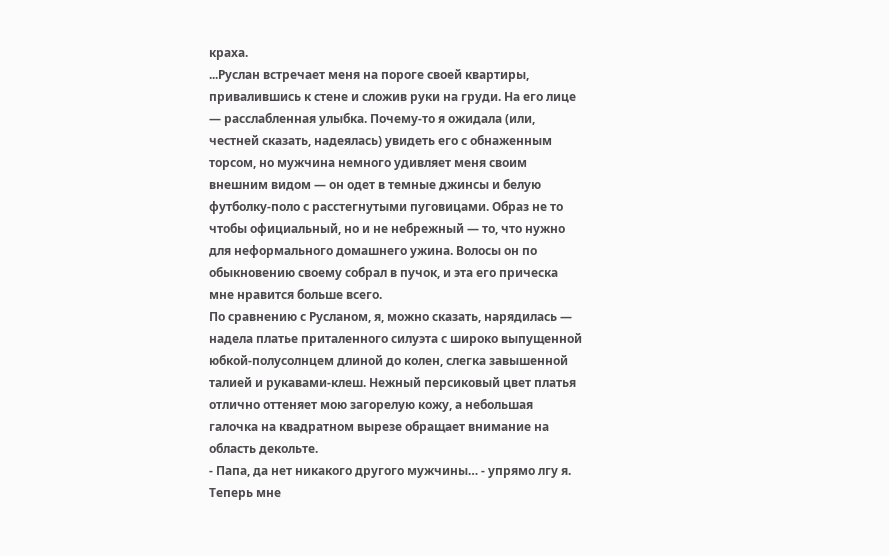краха.
...Руслан встречает меня на пороге своей квартиры, привалившись к стене и сложив руки на груди. На его лице — расслабленная улыбка. Почему-то я ожидала (или, честней сказать, надеялась) увидеть его с обнаженным торсом, но мужчина немного удивляет меня своим внешним видом — он одет в темные джинсы и белую футболку-поло с расстегнутыми пуговицами. Образ не то чтобы официальный, но и не небрежный — то, что нужно для неформального домашнего ужина. Волосы он по обыкновению своему собрал в пучок, и эта его прическа мне нравится больше всего.
По сравнению с Русланом, я, можно сказать, нарядилась — надела платье приталенного силуэта с широко выпущенной юбкой-полусолнцем длиной до колен, слегка завышенной талией и рукавами-клеш. Нежный персиковый цвет платья отлично оттеняет мою загорелую кожу, а небольшая галочка на квадратном вырезе обращает внимание на область декольте.
- Папа, да нет никакого другого мужчины… - упрямо лгу я. Теперь мне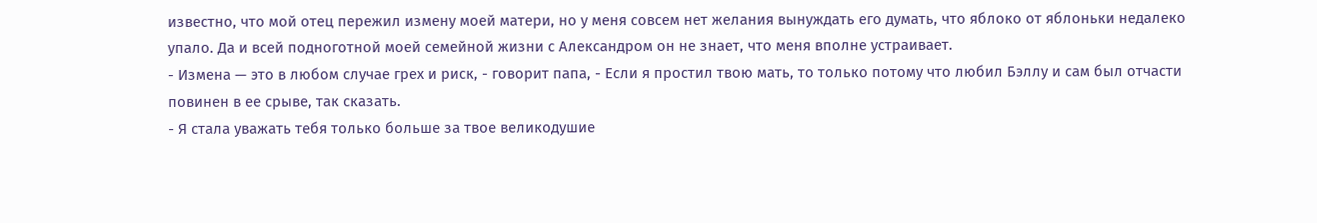известно, что мой отец пережил измену моей матери, но у меня совсем нет желания вынуждать его думать, что яблоко от яблоньки недалеко упало. Да и всей подноготной моей семейной жизни с Александром он не знает, что меня вполне устраивает.
- Измена — это в любом случае грех и риск, - говорит папа, - Если я простил твою мать, то только потому что любил Бэллу и сам был отчасти повинен в ее срыве, так сказать.
- Я стала уважать тебя только больше за твое великодушие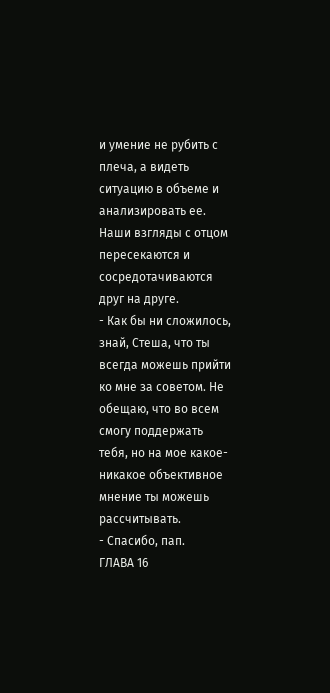и умение не рубить с плеча, а видеть ситуацию в объеме и анализировать ее.
Наши взгляды с отцом пересекаются и сосредотачиваются друг на друге.
- Как бы ни сложилось, знай, Стеша, что ты всегда можешь прийти ко мне за советом. Не обещаю, что во всем смогу поддержать тебя, но на мое какое-никакое объективное мнение ты можешь рассчитывать.
- Спасибо, пап.
ГЛАВА 16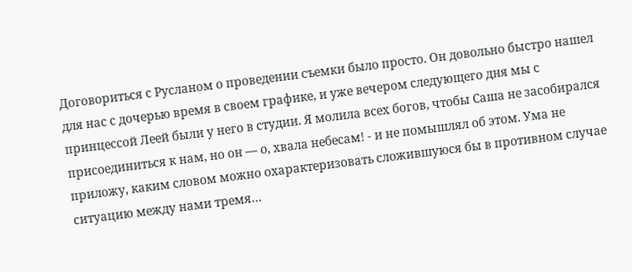Договориться с Русланом о проведении съемки было просто. Он довольно быстро нашел для нас с дочерью время в своем графике, и уже вечером следующего дня мы с принцессой Леей были у него в студии. Я молила всех богов, чтобы Саша не засобирался присоединиться к нам, но он — о, хвала небесам! - и не помышлял об этом. Ума не приложу, каким словом можно охарактеризовать сложившуюся бы в противном случае ситуацию между нами тремя…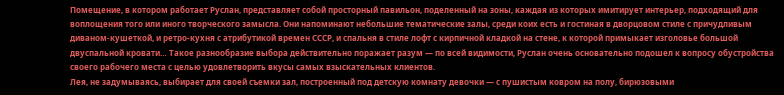Помещение, в котором работает Руслан, представляет собой просторный павильон, поделенный на зоны, каждая из которых имитирует интерьер, подходящий для воплощения того или иного творческого замысла. Они напоминают небольшие тематические залы, среди коих есть и гостиная в дворцовом стиле с причудливым диваном-кушеткой, и ретро-кухня с атрибутикой времен СССР, и спальня в стиле лофт с кирпичной кладкой на стене, к которой примыкает изголовье большой двуспальной кровати… Такое разнообразие выбора действительно поражает разум — по всей видимости, Руслан очень основательно подошел к вопросу обустройства своего рабочего места с целью удовлетворить вкусы самых взыскательных клиентов.
Лея, не задумываясь, выбирает для своей съемки зал, построенный под детскую комнату девочки — с пушистым ковром на полу, бирюзовыми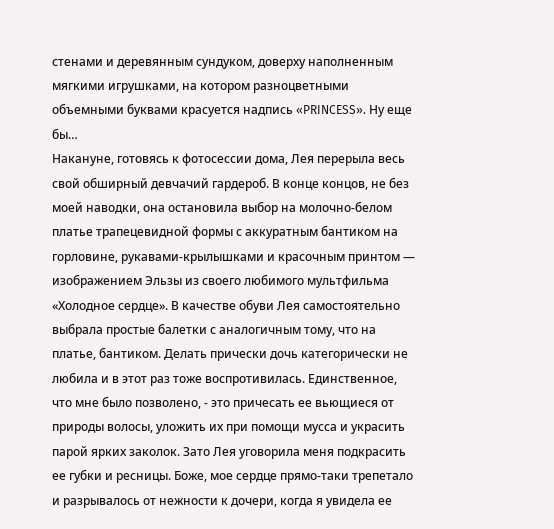стенами и деревянным сундуком, доверху наполненным мягкими игрушками, на котором разноцветными объемными буквами красуется надпись «PRINCESS». Ну еще бы…
Накануне, готовясь к фотосессии дома, Лея перерыла весь свой обширный девчачий гардероб. В конце концов, не без моей наводки, она остановила выбор на молочно-белом платье трапецевидной формы с аккуратным бантиком на горловине, рукавами-крылышками и красочным принтом — изображением Эльзы из своего любимого мультфильма «Холодное сердце». В качестве обуви Лея самостоятельно выбрала простые балетки с аналогичным тому, что на платье, бантиком. Делать прически дочь категорически не любила и в этот раз тоже воспротивилась. Единственное, что мне было позволено, - это причесать ее вьющиеся от природы волосы, уложить их при помощи мусса и украсить парой ярких заколок. Зато Лея уговорила меня подкрасить ее губки и ресницы. Боже, мое сердце прямо-таки трепетало и разрывалось от нежности к дочери, когда я увидела ее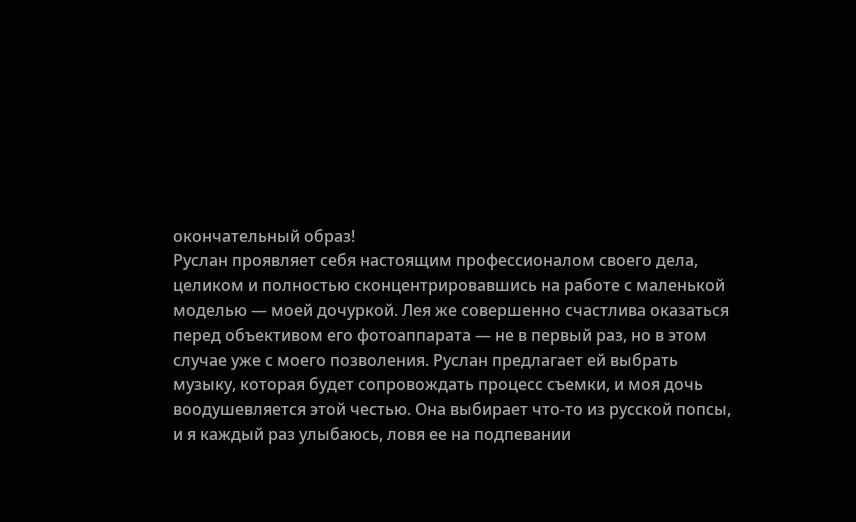окончательный образ!
Руслан проявляет себя настоящим профессионалом своего дела, целиком и полностью сконцентрировавшись на работе с маленькой моделью — моей дочуркой. Лея же совершенно счастлива оказаться перед объективом его фотоаппарата — не в первый раз, но в этом случае уже с моего позволения. Руслан предлагает ей выбрать музыку, которая будет сопровождать процесс съемки, и моя дочь воодушевляется этой честью. Она выбирает что-то из русской попсы, и я каждый раз улыбаюсь, ловя ее на подпевании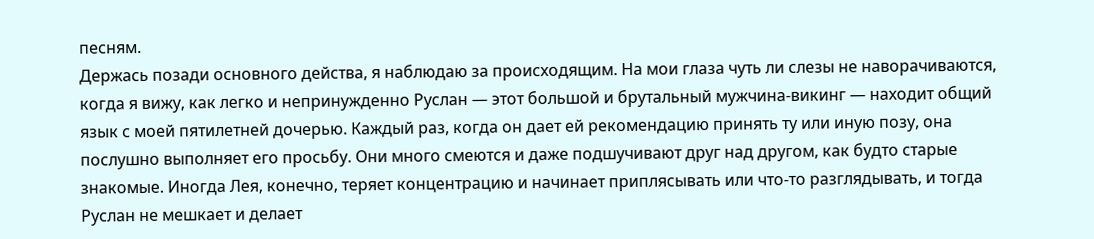песням.
Держась позади основного действа, я наблюдаю за происходящим. На мои глаза чуть ли слезы не наворачиваются, когда я вижу, как легко и непринужденно Руслан — этот большой и брутальный мужчина-викинг — находит общий язык с моей пятилетней дочерью. Каждый раз, когда он дает ей рекомендацию принять ту или иную позу, она послушно выполняет его просьбу. Они много смеются и даже подшучивают друг над другом, как будто старые знакомые. Иногда Лея, конечно, теряет концентрацию и начинает приплясывать или что-то разглядывать, и тогда Руслан не мешкает и делает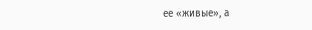ее «живые», а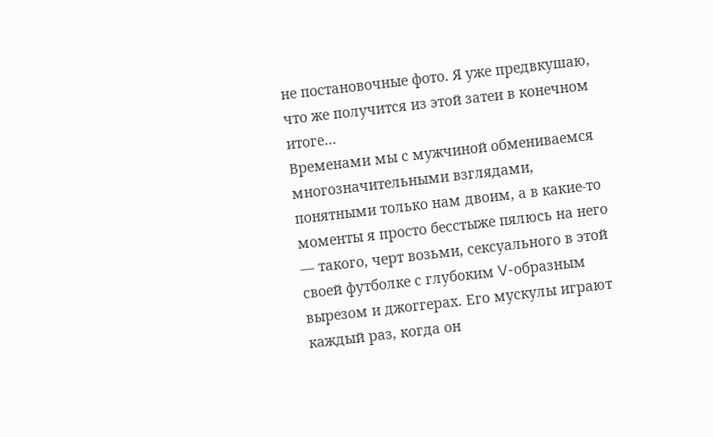не постановочные фото. Я уже предвкушаю, что же получится из этой затеи в конечном итоге…
Временами мы с мужчиной обмениваемся многозначительными взглядами, понятными только нам двоим, а в какие-то моменты я просто бесстыже пялюсь на него — такого, черт возьми, сексуального в этой своей футболке с глубоким V-образным вырезом и джоггерах. Его мускулы играют каждый раз, когда он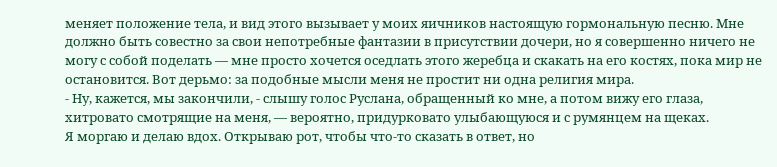меняет положение тела, и вид этого вызывает у моих яичников настоящую гормональную песню. Мне должно быть совестно за свои непотребные фантазии в присутствии дочери, но я совершенно ничего не могу с собой поделать — мне просто хочется оседлать этого жеребца и скакать на его костях, пока мир не остановится. Вот дерьмо: за подобные мысли меня не простит ни одна религия мира.
- Ну, кажется, мы закончили, - слышу голос Руслана, обращенный ко мне, а потом вижу его глаза, хитровато смотрящие на меня, — вероятно, придурковато улыбающуюся и с румянцем на щеках.
Я моргаю и делаю вдох. Открываю рот, чтобы что-то сказать в ответ, но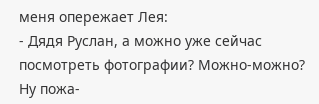меня опережает Лея:
- Дядя Руслан, а можно уже сейчас посмотреть фотографии? Можно-можно? Ну пожа-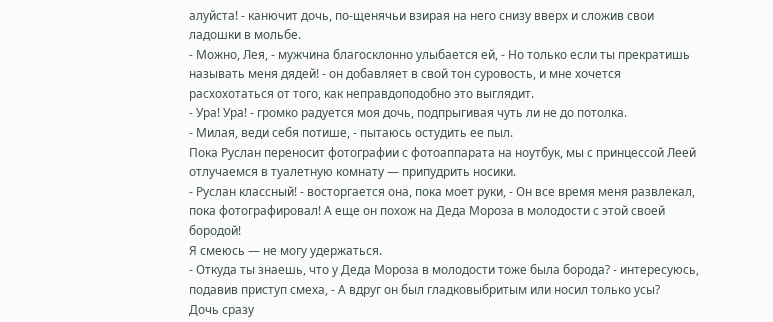алуйста! - канючит дочь, по-щенячьи взирая на него снизу вверх и сложив свои ладошки в мольбе.
- Можно, Лея, - мужчина благосклонно улыбается ей, - Но только если ты прекратишь называть меня дядей! - он добавляет в свой тон суровость, и мне хочется расхохотаться от того, как неправдоподобно это выглядит.
- Ура! Ура! - громко радуется моя дочь, подпрыгивая чуть ли не до потолка.
- Милая, веди себя потише, - пытаюсь остудить ее пыл.
Пока Руслан переносит фотографии с фотоаппарата на ноутбук, мы с принцессой Леей отлучаемся в туалетную комнату — припудрить носики.
- Руслан классный! - восторгается она, пока моет руки, - Он все время меня развлекал, пока фотографировал! А еще он похож на Деда Мороза в молодости с этой своей бородой!
Я смеюсь — не могу удержаться.
- Откуда ты знаешь, что у Деда Мороза в молодости тоже была борода? - интересуюсь, подавив приступ смеха, - А вдруг он был гладковыбритым или носил только усы?
Дочь сразу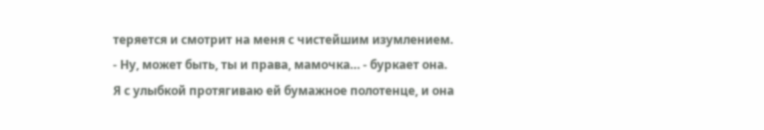теряется и смотрит на меня с чистейшим изумлением.
- Ну, может быть, ты и права, мамочка… - буркает она.
Я с улыбкой протягиваю ей бумажное полотенце, и она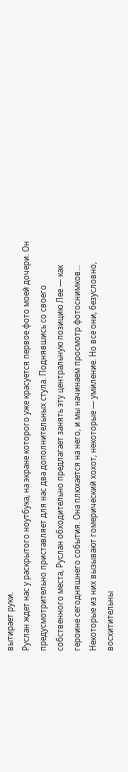вытирает руки.
Руслан ждет нас у раскрытого ноутбука, на экране которого уже красуется первое фото моей дочери. Он предусмотрительно приставляет для нас два дополнительных стула. Поднявшись со своего собственного места, Руслан обходительно предлагает занять эту центральную позицию Лее — как героине сегодняшнего события. Она плюхается на него, и мы начинаем просмотр фотоснимков…
Некоторые из них вызывают гомерический хохот, некоторые — умиление. Но все они, безусловно, восхитительны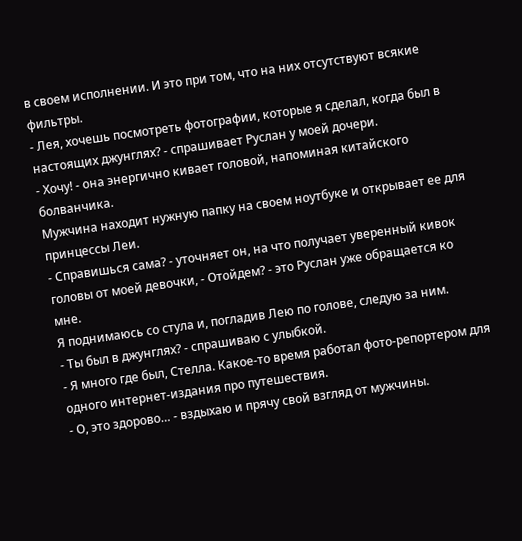в своем исполнении. И это при том, что на них отсутствуют всякие фильтры.
- Лея, хочешь посмотреть фотографии, которые я сделал, когда был в настоящих джунглях? - спрашивает Руслан у моей дочери.
- Хочу! - она энергично кивает головой, напоминая китайского болванчика.
Мужчина находит нужную папку на своем ноутбуке и открывает ее для принцессы Леи.
- Справишься сама? - уточняет он, на что получает уверенный кивок головы от моей девочки, - Отойдем? - это Руслан уже обращается ко мне.
Я поднимаюсь со стула и, погладив Лею по голове, следую за ним.
- Ты был в джунглях? - спрашиваю с улыбкой.
- Я много где был, Стелла. Какое-то время работал фото-репортером для одного интернет-издания про путешествия.
- О, это здорово… - вздыхаю и прячу свой взгляд от мужчины.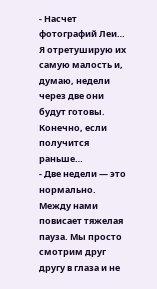- Насчет фотографий Леи… Я отретуширую их самую малость и, думаю, недели через две они будут готовы. Конечно, если получится раньше…
- Две недели — это нормально.
Между нами повисает тяжелая пауза. Мы просто смотрим друг другу в глаза и не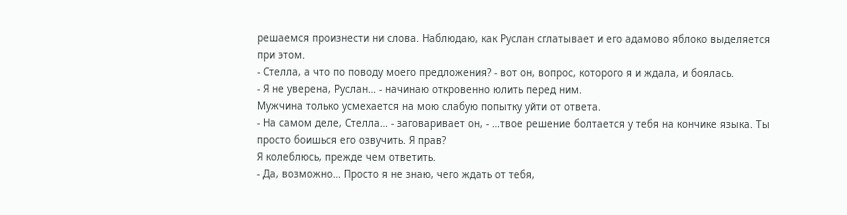решаемся произнести ни слова. Наблюдаю, как Руслан сглатывает и его адамово яблоко выделяется при этом.
- Стелла, а что по поводу моего предложения? - вот он, вопрос, которого я и ждала, и боялась.
- Я не уверена, Руслан… - начинаю откровенно юлить перед ним.
Мужчина только усмехается на мою слабую попытку уйти от ответа.
- На самом деле, Стелла… - заговаривает он, - …твое решение болтается у тебя на кончике языка. Ты просто боишься его озвучить. Я прав?
Я колеблюсь, прежде чем ответить.
- Да, возможно… Просто я не знаю, чего ждать от тебя,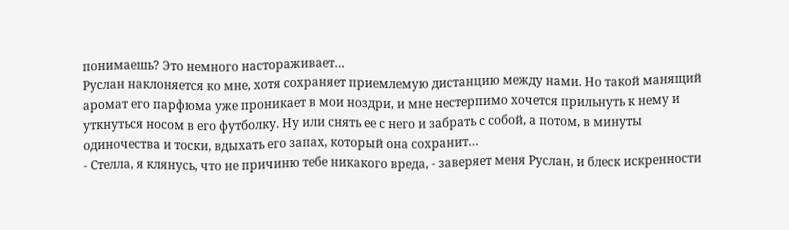понимаешь? Это немного настораживает…
Руслан наклоняется ко мне, хотя сохраняет приемлемую дистанцию между нами. Но такой манящий аромат его парфюма уже проникает в мои ноздри, и мне нестерпимо хочется прильнуть к нему и уткнуться носом в его футболку. Ну или снять ее с него и забрать с собой, а потом, в минуты одиночества и тоски, вдыхать его запах, который она сохранит…
- Стелла, я клянусь, что не причиню тебе никакого вреда, - заверяет меня Руслан, и блеск искренности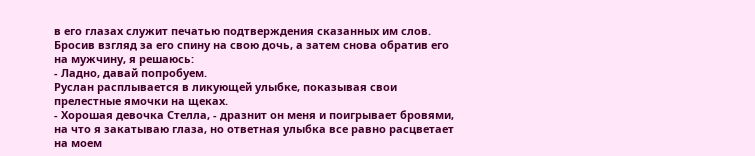в его глазах служит печатью подтверждения сказанных им слов.
Бросив взгляд за его спину на свою дочь, а затем снова обратив его на мужчину, я решаюсь:
- Ладно, давай попробуем.
Руслан расплывается в ликующей улыбке, показывая свои прелестные ямочки на щеках.
- Хорошая девочка Стелла, - дразнит он меня и поигрывает бровями, на что я закатываю глаза, но ответная улыбка все равно расцветает на моем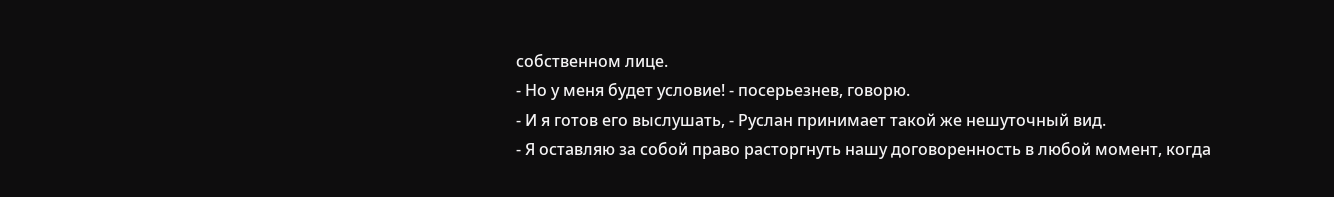собственном лице.
- Но у меня будет условие! - посерьезнев, говорю.
- И я готов его выслушать, - Руслан принимает такой же нешуточный вид.
- Я оставляю за собой право расторгнуть нашу договоренность в любой момент, когда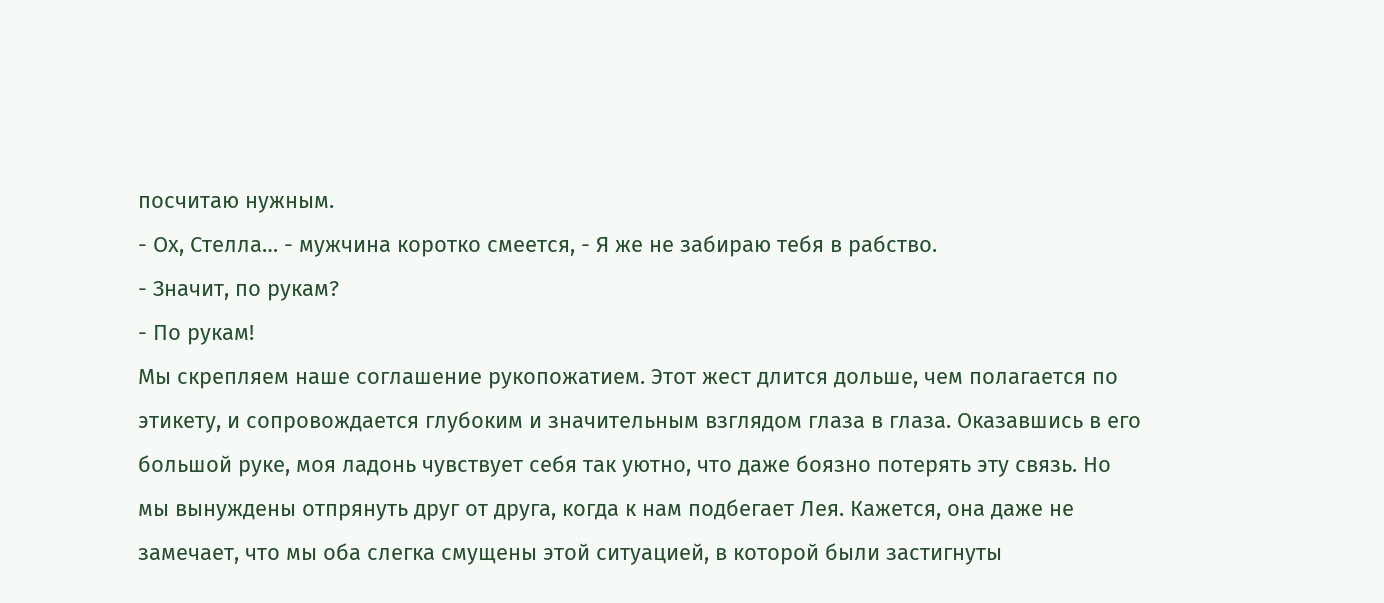посчитаю нужным.
- Ох, Стелла… - мужчина коротко смеется, - Я же не забираю тебя в рабство.
- Значит, по рукам?
- По рукам!
Мы скрепляем наше соглашение рукопожатием. Этот жест длится дольше, чем полагается по этикету, и сопровождается глубоким и значительным взглядом глаза в глаза. Оказавшись в его большой руке, моя ладонь чувствует себя так уютно, что даже боязно потерять эту связь. Но мы вынуждены отпрянуть друг от друга, когда к нам подбегает Лея. Кажется, она даже не замечает, что мы оба слегка смущены этой ситуацией, в которой были застигнуты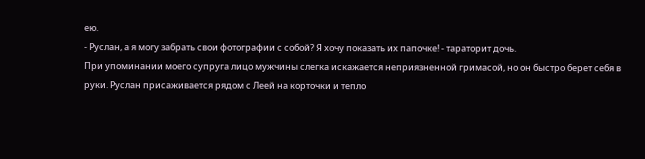ею.
- Руслан, а я могу забрать свои фотографии с собой? Я хочу показать их папочке! - тараторит дочь.
При упоминании моего супруга лицо мужчины слегка искажается неприязненной гримасой, но он быстро берет себя в руки. Руслан присаживается рядом с Леей на корточки и тепло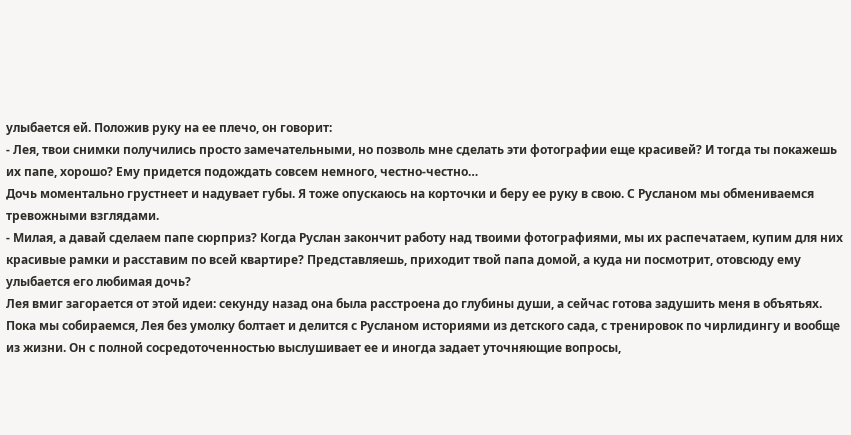улыбается ей. Положив руку на ее плечо, он говорит:
- Лея, твои снимки получились просто замечательными, но позволь мне сделать эти фотографии еще красивей? И тогда ты покажешь их папе, хорошо? Ему придется подождать совсем немного, честно-честно…
Дочь моментально грустнеет и надувает губы. Я тоже опускаюсь на корточки и беру ее руку в свою. С Русланом мы обмениваемся тревожными взглядами.
- Милая, а давай сделаем папе сюрприз? Когда Руслан закончит работу над твоими фотографиями, мы их распечатаем, купим для них красивые рамки и расставим по всей квартире? Представляешь, приходит твой папа домой, а куда ни посмотрит, отовсюду ему улыбается его любимая дочь?
Лея вмиг загорается от этой идеи: секунду назад она была расстроена до глубины души, а сейчас готова задушить меня в объятьях.
Пока мы собираемся, Лея без умолку болтает и делится с Русланом историями из детского сада, с тренировок по чирлидингу и вообще из жизни. Он с полной сосредоточенностью выслушивает ее и иногда задает уточняющие вопросы,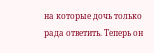на которые дочь только рада ответить. Теперь он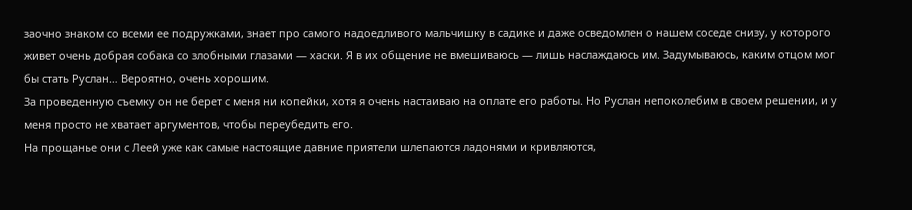заочно знаком со всеми ее подружками, знает про самого надоедливого мальчишку в садике и даже осведомлен о нашем соседе снизу, у которого живет очень добрая собака со злобными глазами — хаски. Я в их общение не вмешиваюсь — лишь наслаждаюсь им. Задумываюсь, каким отцом мог бы стать Руслан… Вероятно, очень хорошим.
За проведенную съемку он не берет с меня ни копейки, хотя я очень настаиваю на оплате его работы. Но Руслан непоколебим в своем решении, и у меня просто не хватает аргументов, чтобы переубедить его.
На прощанье они с Леей уже как самые настоящие давние приятели шлепаются ладонями и кривляются,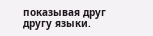показывая друг другу языки.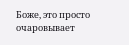Боже, это просто очаровывает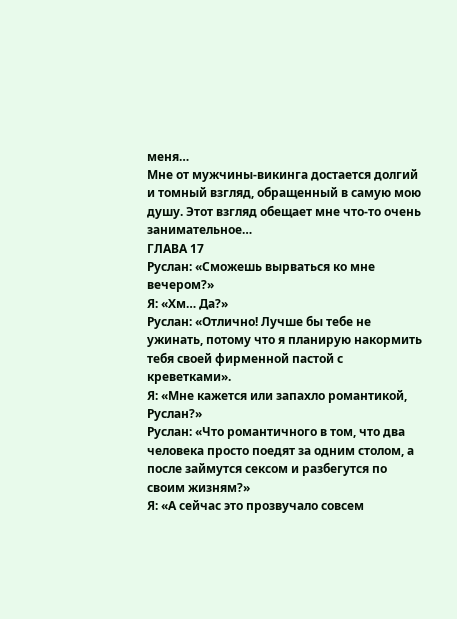меня…
Мне от мужчины-викинга достается долгий и томный взгляд, обращенный в самую мою душу. Этот взгляд обещает мне что-то очень занимательное…
ГЛАВА 17
Руслан: «Сможешь вырваться ко мне вечером?»
Я: «Хм… Да?»
Руслан: «Отлично! Лучше бы тебе не ужинать, потому что я планирую накормить тебя своей фирменной пастой с креветками».
Я: «Мне кажется или запахло романтикой, Руслан?»
Руслан: «Что романтичного в том, что два человека просто поедят за одним столом, а после займутся сексом и разбегутся по своим жизням?»
Я: «А сейчас это прозвучало совсем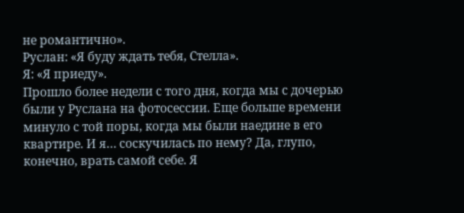не романтично».
Руслан: «Я буду ждать тебя, Стелла».
Я: «Я приеду».
Прошло более недели с того дня, когда мы с дочерью были у Руслана на фотосессии. Еще больше времени минуло с той поры, когда мы были наедине в его квартире. И я… соскучилась по нему? Да, глупо, конечно, врать самой себе. Я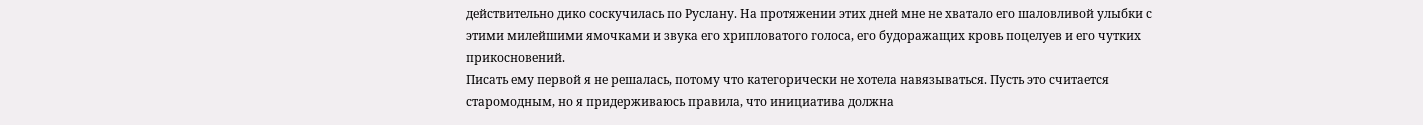действительно дико соскучилась по Руслану. На протяжении этих дней мне не хватало его шаловливой улыбки с этими милейшими ямочками и звука его хрипловатого голоса, его будоражащих кровь поцелуев и его чутких прикосновений.
Писать ему первой я не решалась, потому что категорически не хотела навязываться. Пусть это считается старомодным, но я придерживаюсь правила, что инициатива должна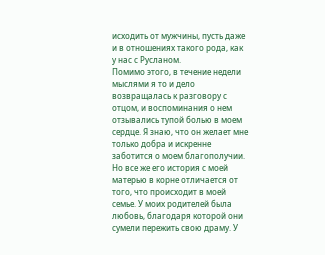исходить от мужчины, пусть даже и в отношениях такого рода, как у нас с Русланом.
Помимо этого, в течение недели мыслями я то и дело возвращалась к разговору с отцом, и воспоминания о нем отзывались тупой болью в моем сердце. Я знаю, что он желает мне только добра и искренне заботится о моем благополучии. Но все же его история с моей матерью в корне отличается от того, что происходит в моей семье. У моих родителей была любовь, благодаря которой они сумели пережить свою драму. У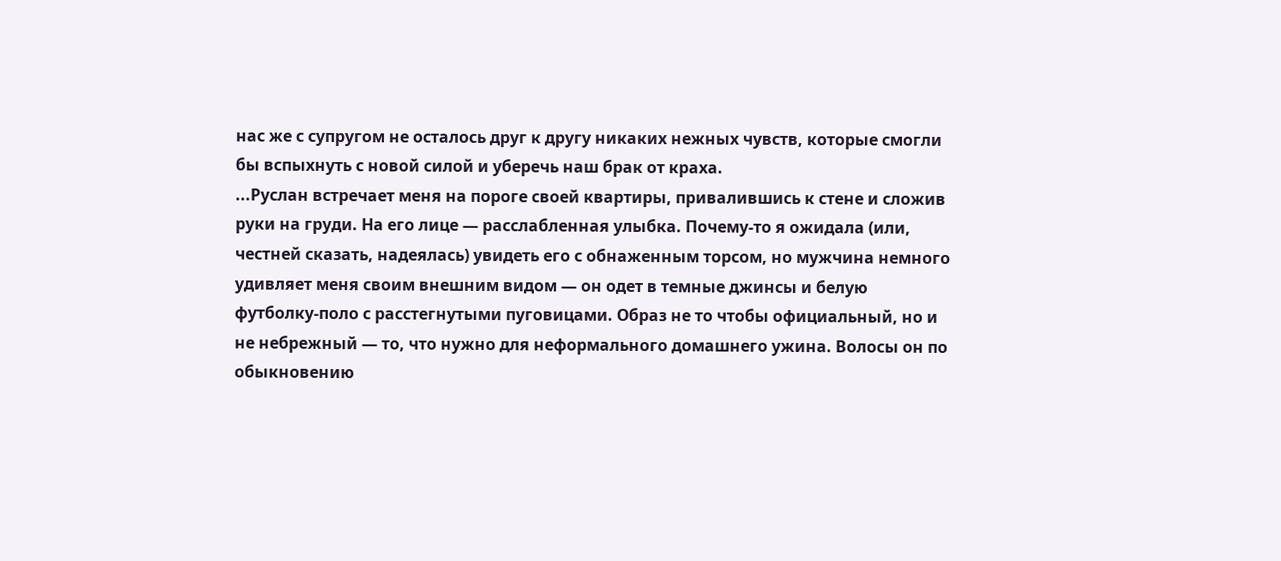нас же с супругом не осталось друг к другу никаких нежных чувств, которые смогли бы вспыхнуть с новой силой и уберечь наш брак от краха.
...Руслан встречает меня на пороге своей квартиры, привалившись к стене и сложив руки на груди. На его лице — расслабленная улыбка. Почему-то я ожидала (или, честней сказать, надеялась) увидеть его с обнаженным торсом, но мужчина немного удивляет меня своим внешним видом — он одет в темные джинсы и белую футболку-поло с расстегнутыми пуговицами. Образ не то чтобы официальный, но и не небрежный — то, что нужно для неформального домашнего ужина. Волосы он по обыкновению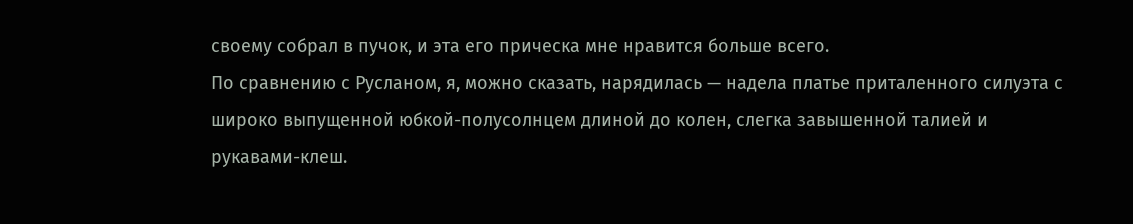своему собрал в пучок, и эта его прическа мне нравится больше всего.
По сравнению с Русланом, я, можно сказать, нарядилась — надела платье приталенного силуэта с широко выпущенной юбкой-полусолнцем длиной до колен, слегка завышенной талией и рукавами-клеш.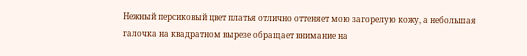Нежный персиковый цвет платья отлично оттеняет мою загорелую кожу, а небольшая галочка на квадратном вырезе обращает внимание на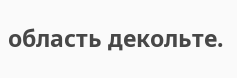область декольте.